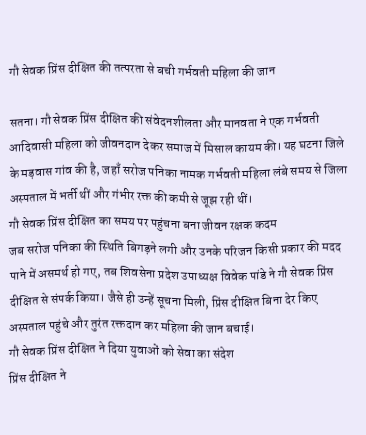गौ सेवक प्रिंस दीक्षित की तत्परता से बची गर्भवती महिला की जान

सतना। गौ सेवक प्रिंस दीक्षित की संवेदनशीलता और मानवता ने एक गर्भवती आदिवासी महिला को जीवनदान देकर समाज में मिसाल कायम की। यह घटना जिले के मड़वास गांव की है, जहाँ सरोज पनिका नामक गर्भवती महिला लंबे समय से जिला अस्पताल में भर्ती थीं और गंभीर रक्त की कमी से जूझ रही थीं।
गौ सेवक प्रिंस दीक्षित का समय पर पहुंचना बना जीवन रक्षक कदम
जब सरोज पनिका की स्थिति बिगड़ने लगी और उनके परिजन किसी प्रकार की मदद पाने में असमर्थ हो गए, तब शिवसेना प्रदेश उपाध्यक्ष विवेक पांडे ने गौ सेवक प्रिंस दीक्षित से संपर्क किया। जैसे ही उन्हें सूचना मिली, प्रिंस दीक्षित बिना देर किए अस्पताल पहुंचे और तुरंत रक्तदान कर महिला की जान बचाई।
गौ सेवक प्रिंस दीक्षित ने दिया युवाओं को सेवा का संदेश
प्रिंस दीक्षित ने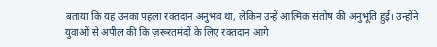बताया कि यह उनका पहला रक्तदान अनुभव था, लेकिन उन्हें आत्मिक संतोष की अनुभूति हुई। उन्होंने युवाओं से अपील की कि ज़रूरतमंदों के लिए रक्तदान आगे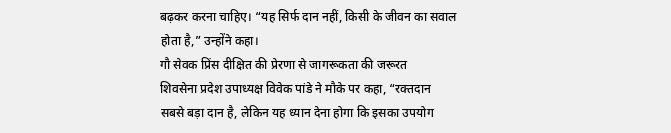बढ़कर करना चाहिए। “यह सिर्फ दान नहीं, किसी के जीवन का सवाल होता है,” उन्होंने कहा।
गौ सेवक प्रिंस दीक्षित की प्रेरणा से जागरूकता की जरूरत
शिवसेना प्रदेश उपाध्यक्ष विवेक पांडे ने मौके पर कहा, “रक्तदान सबसे बड़ा दान है, लेकिन यह ध्यान देना होगा कि इसका उपयोग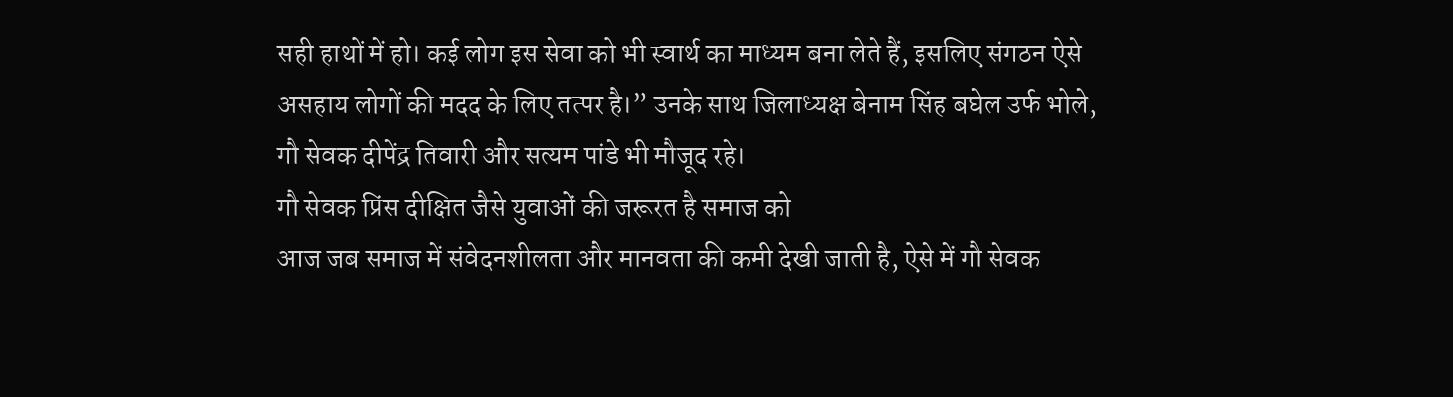सही हाथों में हो। कई लोग इस सेवा को भी स्वार्थ का माध्यम बना लेते हैं, इसलिए संगठन ऐसे असहाय लोगों की मदद के लिए तत्पर है।” उनके साथ जिलाध्यक्ष बेनाम सिंह बघेल उर्फ भोले, गौ सेवक दीपेंद्र तिवारी और सत्यम पांडे भी मौजूद रहे।
गौ सेवक प्रिंस दीक्षित जैसे युवाओं की जरूरत है समाज को
आज जब समाज में संवेदनशीलता और मानवता की कमी देखी जाती है, ऐसे में गौ सेवक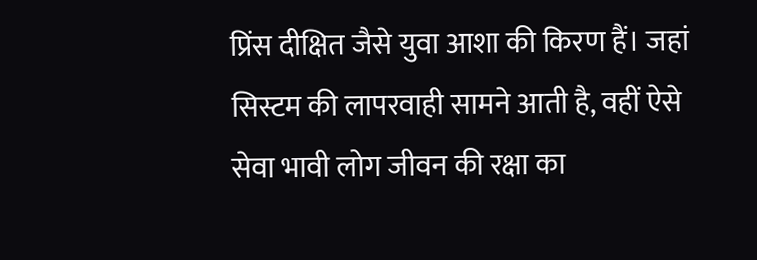प्रिंस दीक्षित जैसे युवा आशा की किरण हैं। जहां सिस्टम की लापरवाही सामने आती है, वहीं ऐसे सेवा भावी लोग जीवन की रक्षा का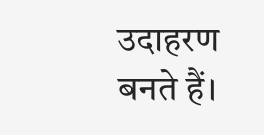उदाहरण बनते हैं।